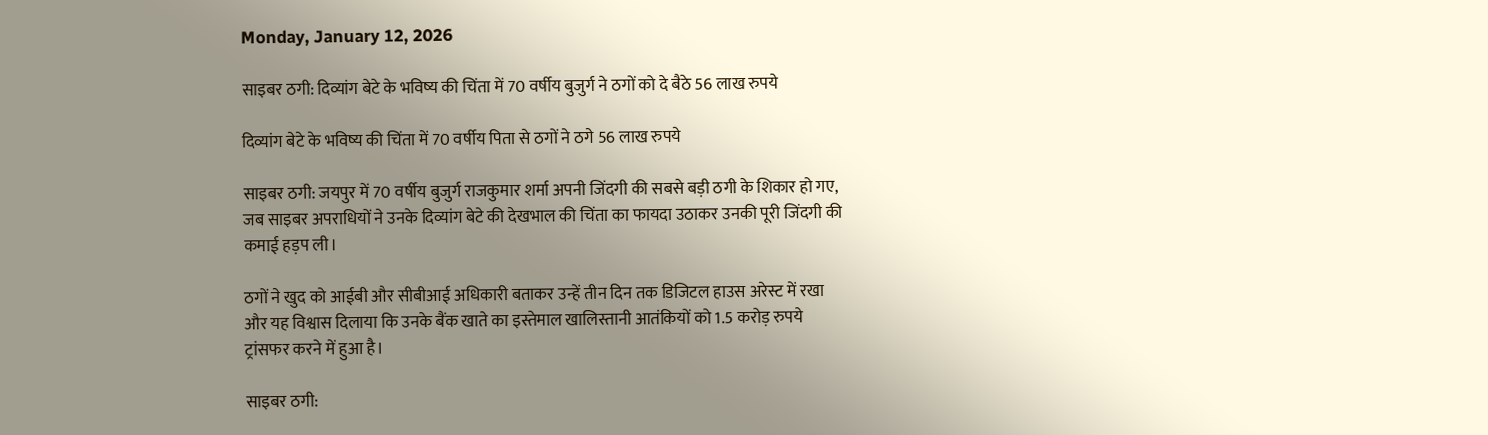Monday, January 12, 2026

साइबर ठगी: दिव्यांग बेटे के भविष्य की चिंता में 70 वर्षीय बुजुर्ग ने ठगों को दे बैठे 56 लाख रुपये

दिव्यांग बेटे के भविष्य की चिंता में 70 वर्षीय पिता से ठगों ने ठगे 56 लाख रुपये

साइबर ठगी: जयपुर में 70 वर्षीय बुजुर्ग राजकुमार शर्मा अपनी जिंदगी की सबसे बड़ी ठगी के शिकार हो गए, जब साइबर अपराधियों ने उनके दिव्यांग बेटे की देखभाल की चिंता का फायदा उठाकर उनकी पूरी जिंदगी की कमाई हड़प ली।

ठगों ने खुद को आईबी और सीबीआई अधिकारी बताकर उन्हें तीन दिन तक डिजिटल हाउस अरेस्ट में रखा और यह विश्वास दिलाया कि उनके बैंक खाते का इस्तेमाल खालिस्तानी आतंकियों को 1.5 करोड़ रुपये ट्रांसफर करने में हुआ है।

साइबर ठगी: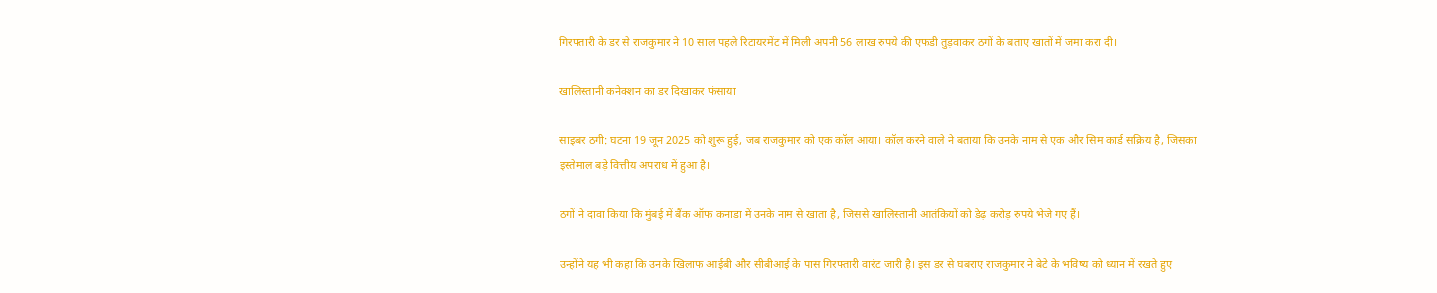गिरफ्तारी के डर से राजकुमार ने 10 साल पहले रिटायरमेंट में मिली अपनी 56 लाख रुपये की एफडी तुड़वाकर ठगों के बताए खातों में जमा करा दी।

खालिस्तानी कनेक्शन का डर दिखाकर फंसाया

साइबर ठगी: घटना 19 जून 2025 को शुरू हुई, जब राजकुमार को एक कॉल आया। कॉल करने वाले ने बताया कि उनके नाम से एक और सिम कार्ड सक्रिय है, जिसका इस्तेमाल बड़े वित्तीय अपराध में हुआ है।

ठगों ने दावा किया कि मुंबई में बैंक ऑफ कनाडा में उनके नाम से खाता है, जिससे खालिस्तानी आतंकियों को डेढ़ करोड़ रुपये भेजे गए हैं।

उन्होंने यह भी कहा कि उनके खिलाफ आईबी और सीबीआई के पास गिरफ्तारी वारंट जारी है। इस डर से घबराए राजकुमार ने बेटे के भविष्य को ध्यान में रखते हुए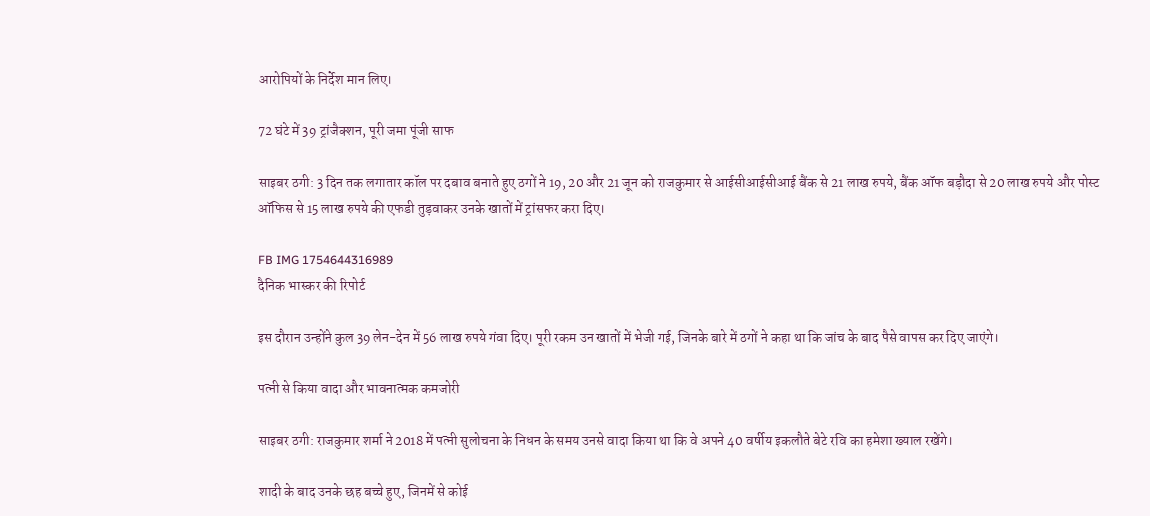आरोपियों के निर्देश मान लिए।

72 घंटे में 39 ट्रांजैक्शन, पूरी जमा पूंजी साफ

साइबर ठगी: 3 दिन तक लगातार कॉल पर दबाव बनाते हुए ठगों ने 19, 20 और 21 जून को राजकुमार से आईसीआईसीआई बैंक से 21 लाख रुपये, बैंक ऑफ बड़ौदा से 20 लाख रुपये और पोस्ट ऑफिस से 15 लाख रुपये की एफडी तुड़वाकर उनके खातों में ट्रांसफर करा दिए।

FB IMG 1754644316989
दैनिक भास्कर की रिपोर्ट

इस दौरान उन्होंने कुल 39 लेन-देन में 56 लाख रुपये गंवा दिए। पूरी रकम उन खातों में भेजी गई, जिनके बारे में ठगों ने कहा था कि जांच के बाद पैसे वापस कर दिए जाएंगे।

पत्नी से किया वादा और भावनात्मक कमजोरी

साइबर ठगी: राजकुमार शर्मा ने 2018 में पत्नी सुलोचना के निधन के समय उनसे वादा किया था कि वे अपने 40 वर्षीय इकलौते बेटे रवि का हमेशा ख्याल रखेंगे।

शादी के बाद उनके छह बच्चे हुए, जिनमें से कोई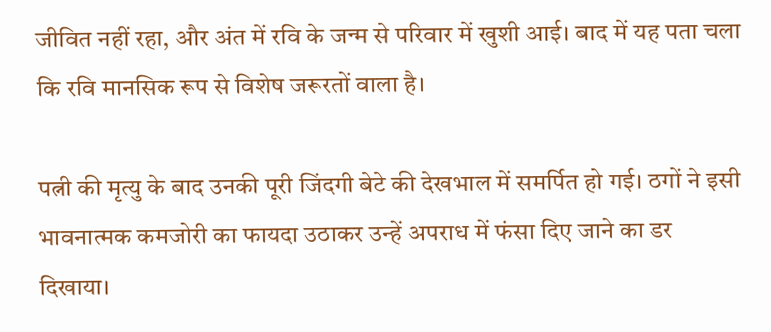जीवित नहीं रहा, और अंत में रवि के जन्म से परिवार में खुशी आई। बाद में यह पता चला कि रवि मानसिक रूप से विशेष जरूरतों वाला है।

पत्नी की मृत्यु के बाद उनकी पूरी जिंदगी बेटे की देखभाल में समर्पित हो गई। ठगों ने इसी भावनात्मक कमजोरी का फायदा उठाकर उन्हें अपराध में फंसा दिए जाने का डर दिखाया।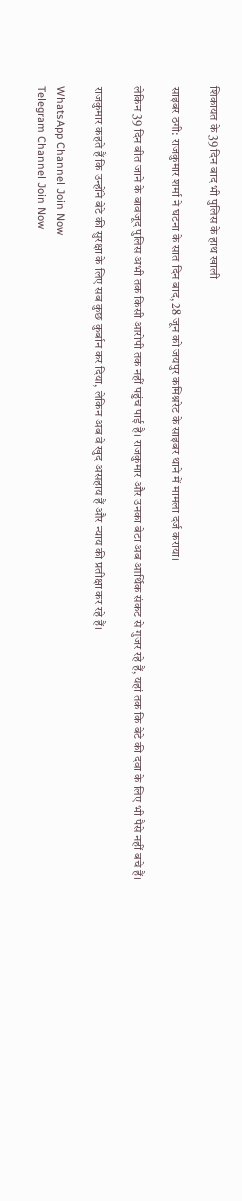शिकायत के 39 दिन बाद भी पुलिस के हाथ खाली

साइबर ठगी: राजकुमार शर्मा ने घटना के सात दिन बाद, 28 जून को जयपुर कमिश्नरेट के साइबर थाने में मामला दर्ज कराया।

लेकिन 39 दिन बीत जाने के बावजूद पुलिस अभी तक किसी आरोपी तक नहीं पहुंच पाई है। राजकुमार और उनका बेटा अब आर्थिक संकट से गुजर रहे हैं, यहां तक कि बेटे की दवा के लिए भी पैसे नहीं बचे हैं।

राजकुमार कहते हैं कि उन्होंने बेटे की सुरक्षा के लिए सब कुछ कुर्बान कर दिया, लेकिन अब वे खुद असहाय हैं और न्याय की प्रतीक्षा कर रहे हैं।

WhatsApp Channel Join Now
Telegram Channel Join Now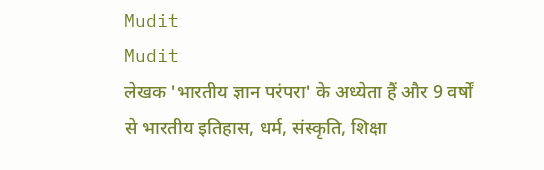Mudit
Mudit
लेखक 'भारतीय ज्ञान परंपरा' के अध्येता हैं और 9 वर्षों से भारतीय इतिहास, धर्म, संस्कृति, शिक्षा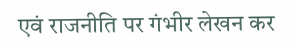एवं राजनीति पर गंभीर लेखन कर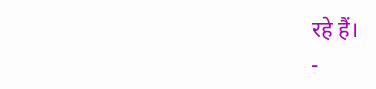रहे हैं।
-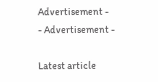Advertisement -
- Advertisement -

Latest article